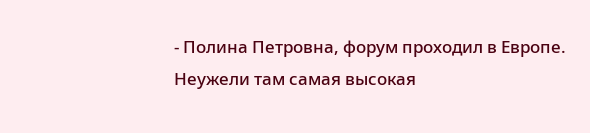- Полина Петровна, форум проходил в Европе. Неужели там самая высокая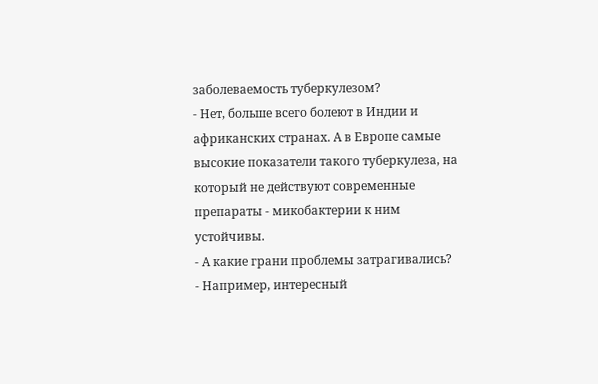заболеваемость туберкулезом?
- Нет, больше всего болеют в Индии и африканских странах. А в Европе самые высокие показатели такого туберкулеза, на который не действуют современные препараты - микобактерии к ним устойчивы.
- А какие грани проблемы затрагивались?
- Например, интересный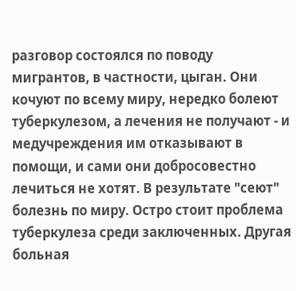разговор состоялся по поводу мигрантов, в частности, цыган. Они кочуют по всему миру, нередко болеют туберкулезом, а лечения не получают - и медучреждения им отказывают в помощи, и сами они добросовестно лечиться не хотят. В результате "сеют" болезнь по миру. Остро стоит проблема туберкулеза среди заключенных. Другая больная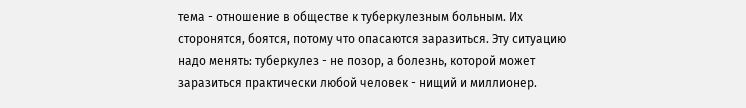тема - отношение в обществе к туберкулезным больным. Их сторонятся, боятся, потому что опасаются заразиться. Эту ситуацию надо менять: туберкулез - не позор, а болезнь, которой может заразиться практически любой человек - нищий и миллионер.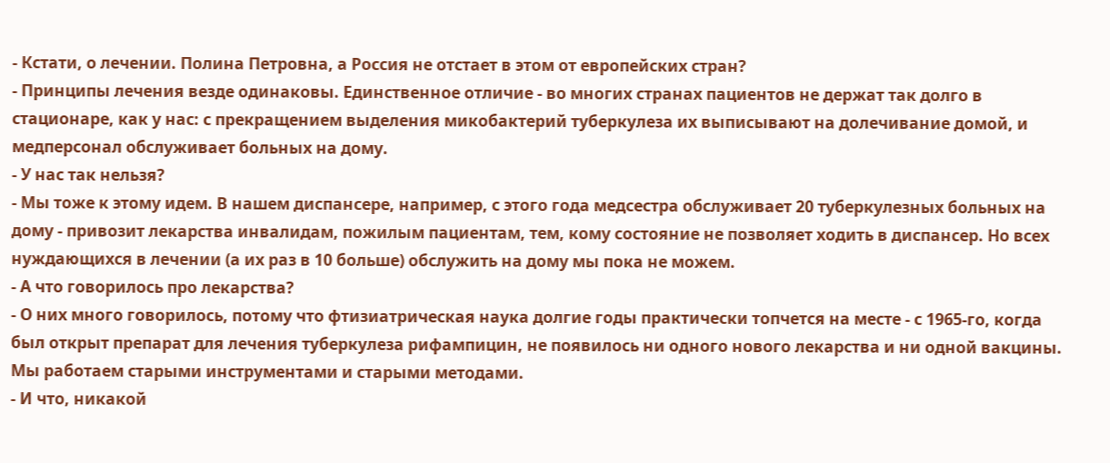- Кстати, о лечении. Полина Петровна, а Россия не отстает в этом от европейских стран?
- Принципы лечения везде одинаковы. Единственное отличие - во многих странах пациентов не держат так долго в стационаре, как у нас: с прекращением выделения микобактерий туберкулеза их выписывают на долечивание домой, и медперсонал обслуживает больных на дому.
- У нас так нельзя?
- Мы тоже к этому идем. В нашем диспансере, например, с этого года медсестра обслуживает 20 туберкулезных больных на дому - привозит лекарства инвалидам, пожилым пациентам, тем, кому состояние не позволяет ходить в диспансер. Но всех нуждающихся в лечении (а их раз в 10 больше) обслужить на дому мы пока не можем.
- А что говорилось про лекарства?
- О них много говорилось, потому что фтизиатрическая наука долгие годы практически топчется на месте - с 1965-го, когда был открыт препарат для лечения туберкулеза рифампицин, не появилось ни одного нового лекарства и ни одной вакцины. Мы работаем старыми инструментами и старыми методами.
- И что, никакой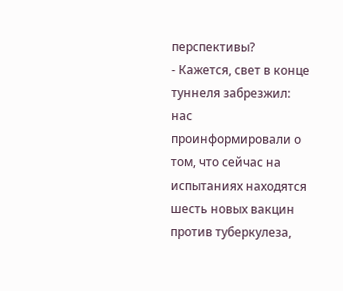перспективы?
- Кажется, свет в конце туннеля забрезжил: нас проинформировали о том, что сейчас на испытаниях находятся шесть новых вакцин против туберкулеза,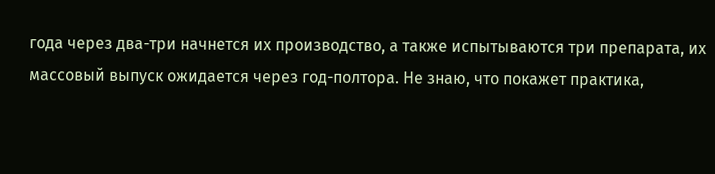года через два-три начнется их производство, а также испытываются три препарата, их массовый выпуск ожидается через год-полтора. Не знаю, что покажет практика,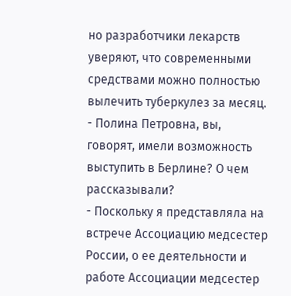но разработчики лекарств уверяют, что современными средствами можно полностью вылечить туберкулез за месяц.
- Полина Петровна, вы, говорят, имели возможность выступить в Берлине? О чем рассказывали?
- Поскольку я представляла на встрече Ассоциацию медсестер России, о ее деятельности и работе Ассоциации медсестер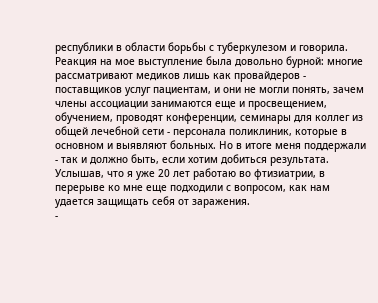республики в области борьбы с туберкулезом и говорила. Реакция на мое выступление была довольно бурной: многие рассматривают медиков лишь как провайдеров - поставщиков услуг пациентам, и они не могли понять, зачем члены ассоциации занимаются еще и просвещением, обучением, проводят конференции, семинары для коллег из общей лечебной сети - персонала поликлиник, которые в основном и выявляют больных. Но в итоге меня поддержали - так и должно быть, если хотим добиться результата. Услышав, что я уже 20 лет работаю во фтизиатрии, в перерыве ко мне еще подходили с вопросом, как нам удается защищать себя от заражения.
-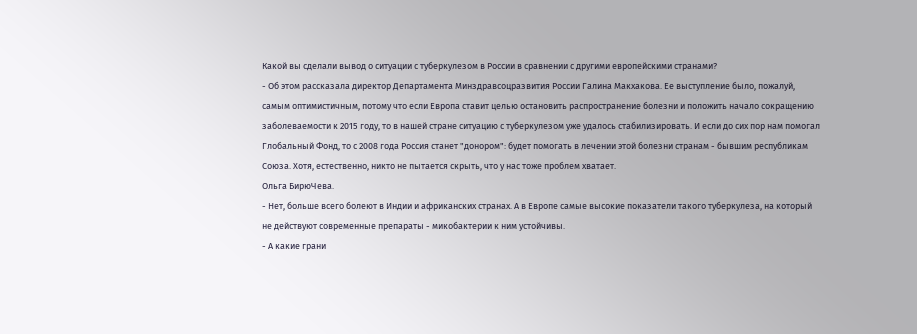Какой вы сделали вывод о ситуации с туберкулезом в России в сравнении с другими европейскими странами?
- Об этом рассказала директор Департамента Минздравсоцразвития России Галина Макхакова. Ее выступление было, пожалуй, самым оптимистичным, потому что если Европа ставит целью остановить распространение болезни и положить начало сокращению заболеваемости к 2015 году, то в нашей стране ситуацию с туберкулезом уже удалось стабилизировать. И если до сих пор нам помогал Глобальный Фонд, то с 2008 года Россия станет "донором": будет помогать в лечении этой болезни странам - бывшим республикам Союза. Хотя, естественно, никто не пытается скрыть, что у нас тоже проблем хватает.
Ольга БирюЧева.
- Нет, больше всего болеют в Индии и африканских странах. А в Европе самые высокие показатели такого туберкулеза, на который не действуют современные препараты - микобактерии к ним устойчивы.
- А какие грани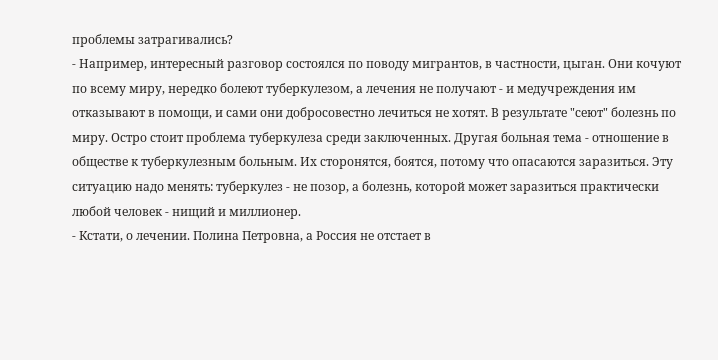проблемы затрагивались?
- Например, интересный разговор состоялся по поводу мигрантов, в частности, цыган. Они кочуют по всему миру, нередко болеют туберкулезом, а лечения не получают - и медучреждения им отказывают в помощи, и сами они добросовестно лечиться не хотят. В результате "сеют" болезнь по миру. Остро стоит проблема туберкулеза среди заключенных. Другая больная тема - отношение в обществе к туберкулезным больным. Их сторонятся, боятся, потому что опасаются заразиться. Эту ситуацию надо менять: туберкулез - не позор, а болезнь, которой может заразиться практически любой человек - нищий и миллионер.
- Кстати, о лечении. Полина Петровна, а Россия не отстает в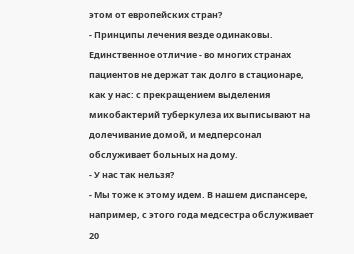этом от европейских стран?
- Принципы лечения везде одинаковы. Единственное отличие - во многих странах пациентов не держат так долго в стационаре, как у нас: с прекращением выделения микобактерий туберкулеза их выписывают на долечивание домой, и медперсонал обслуживает больных на дому.
- У нас так нельзя?
- Мы тоже к этому идем. В нашем диспансере, например, с этого года медсестра обслуживает 20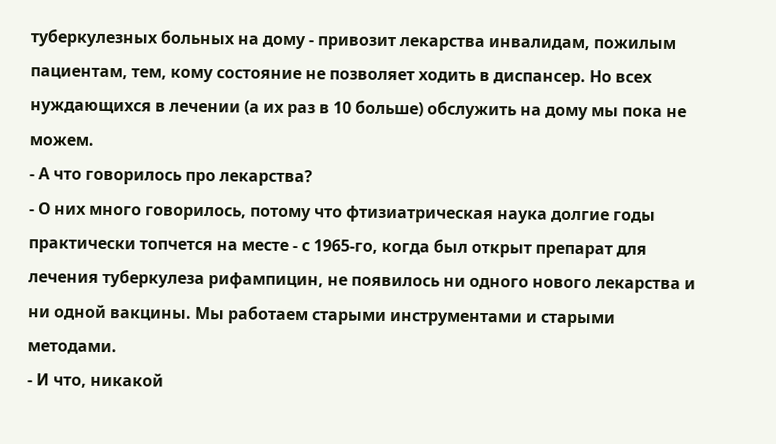туберкулезных больных на дому - привозит лекарства инвалидам, пожилым пациентам, тем, кому состояние не позволяет ходить в диспансер. Но всех нуждающихся в лечении (а их раз в 10 больше) обслужить на дому мы пока не можем.
- А что говорилось про лекарства?
- О них много говорилось, потому что фтизиатрическая наука долгие годы практически топчется на месте - с 1965-го, когда был открыт препарат для лечения туберкулеза рифампицин, не появилось ни одного нового лекарства и ни одной вакцины. Мы работаем старыми инструментами и старыми методами.
- И что, никакой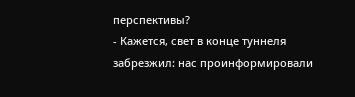перспективы?
- Кажется, свет в конце туннеля забрезжил: нас проинформировали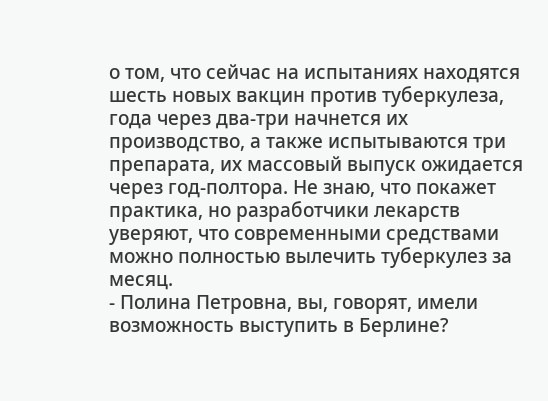о том, что сейчас на испытаниях находятся шесть новых вакцин против туберкулеза, года через два-три начнется их производство, а также испытываются три препарата, их массовый выпуск ожидается через год-полтора. Не знаю, что покажет практика, но разработчики лекарств уверяют, что современными средствами можно полностью вылечить туберкулез за месяц.
- Полина Петровна, вы, говорят, имели возможность выступить в Берлине?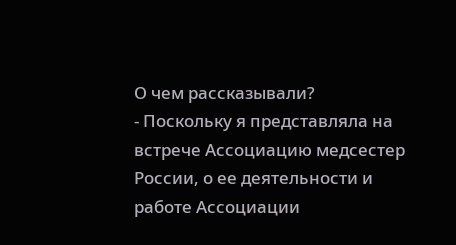О чем рассказывали?
- Поскольку я представляла на встрече Ассоциацию медсестер России, о ее деятельности и работе Ассоциации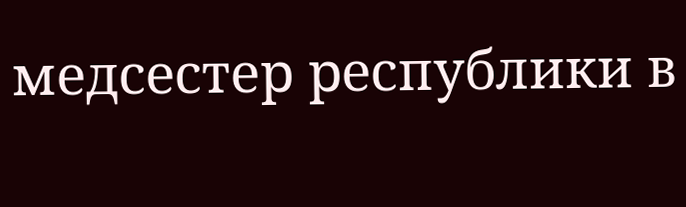медсестер республики в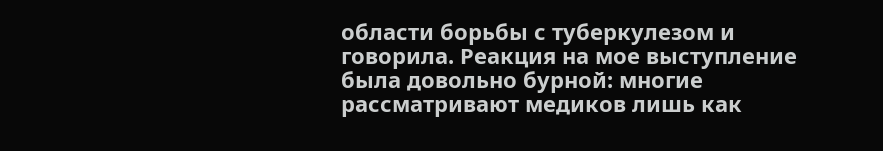области борьбы с туберкулезом и говорила. Реакция на мое выступление была довольно бурной: многие рассматривают медиков лишь как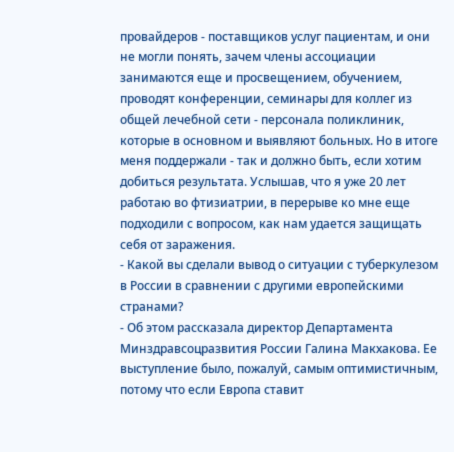провайдеров - поставщиков услуг пациентам, и они не могли понять, зачем члены ассоциации занимаются еще и просвещением, обучением, проводят конференции, семинары для коллег из общей лечебной сети - персонала поликлиник, которые в основном и выявляют больных. Но в итоге меня поддержали - так и должно быть, если хотим добиться результата. Услышав, что я уже 20 лет работаю во фтизиатрии, в перерыве ко мне еще подходили с вопросом, как нам удается защищать себя от заражения.
- Какой вы сделали вывод о ситуации с туберкулезом в России в сравнении с другими европейскими странами?
- Об этом рассказала директор Департамента Минздравсоцразвития России Галина Макхакова. Ее выступление было, пожалуй, самым оптимистичным, потому что если Европа ставит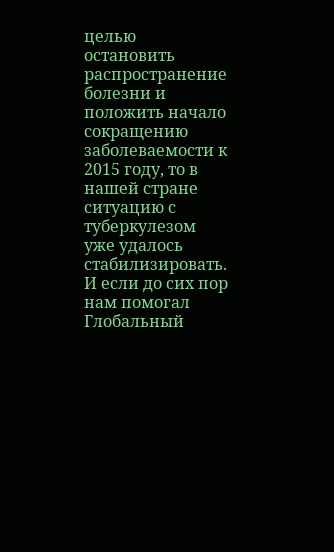целью остановить распространение болезни и положить начало сокращению заболеваемости к 2015 году, то в нашей стране ситуацию с туберкулезом уже удалось стабилизировать. И если до сих пор нам помогал Глобальный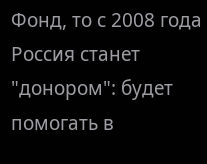Фонд, то с 2008 года Россия станет "донором": будет помогать в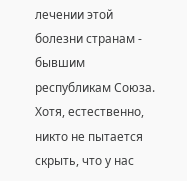лечении этой болезни странам - бывшим республикам Союза. Хотя, естественно, никто не пытается скрыть, что у нас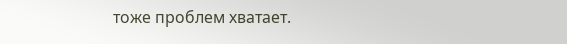тоже проблем хватает.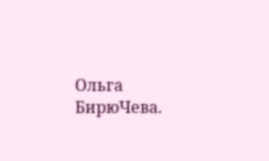Ольга БирюЧева.